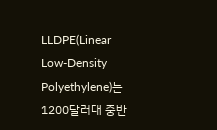LLDPE(Linear Low-Density Polyethylene)는 1200달러대 중반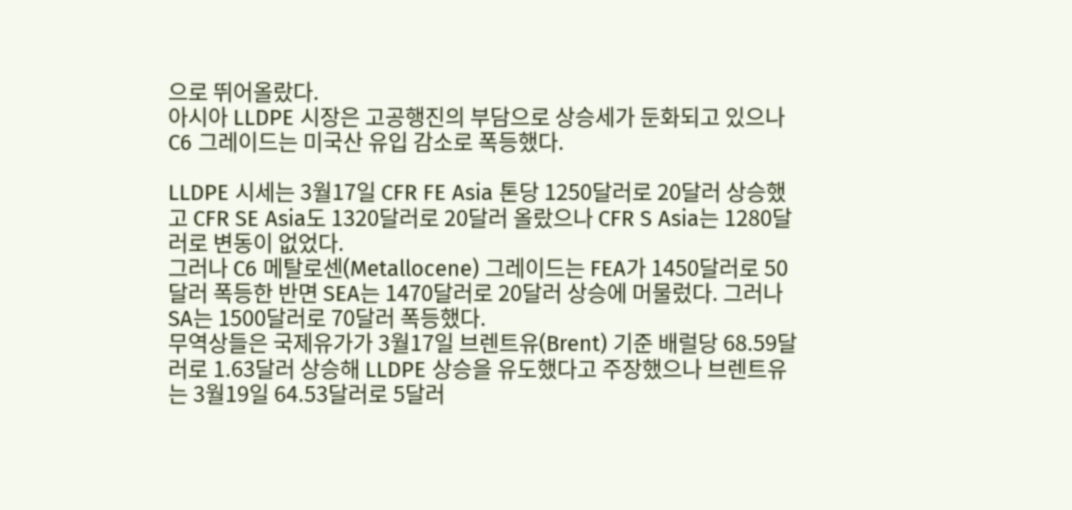으로 뛰어올랐다.
아시아 LLDPE 시장은 고공행진의 부담으로 상승세가 둔화되고 있으나 C6 그레이드는 미국산 유입 감소로 폭등했다.

LLDPE 시세는 3월17일 CFR FE Asia 톤당 1250달러로 20달러 상승했고 CFR SE Asia도 1320달러로 20달러 올랐으나 CFR S Asia는 1280달러로 변동이 없었다.
그러나 C6 메탈로센(Metallocene) 그레이드는 FEA가 1450달러로 50달러 폭등한 반면 SEA는 1470달러로 20달러 상승에 머물렀다. 그러나 SA는 1500달러로 70달러 폭등했다.
무역상들은 국제유가가 3월17일 브렌트유(Brent) 기준 배럴당 68.59달러로 1.63달러 상승해 LLDPE 상승을 유도했다고 주장했으나 브렌트유는 3월19일 64.53달러로 5달러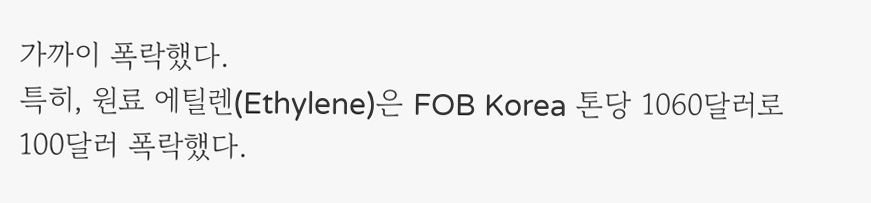가까이 폭락했다.
특히, 원료 에틸렌(Ethylene)은 FOB Korea 톤당 1060달러로 100달러 폭락했다.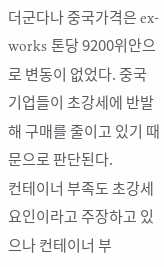더군다나 중국가격은 ex-works 톤당 9200위안으로 변동이 없었다. 중국기업들이 초강세에 반발해 구매를 줄이고 있기 때문으로 판단된다.
컨테이너 부족도 초강세 요인이라고 주장하고 있으나 컨테이너 부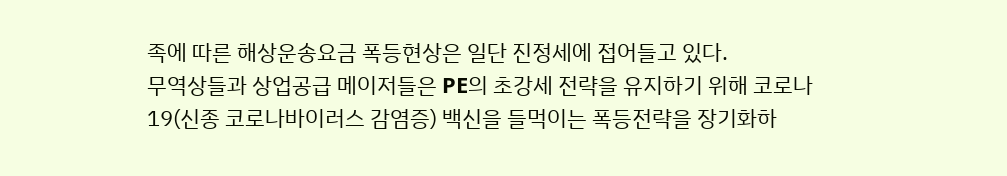족에 따른 해상운송요금 폭등현상은 일단 진정세에 접어들고 있다.
무역상들과 상업공급 메이저들은 PE의 초강세 전략을 유지하기 위해 코로나19(신종 코로나바이러스 감염증) 백신을 들먹이는 폭등전략을 장기화하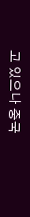고 있으나 중국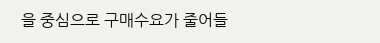을 중심으로 구매수요가 줄어들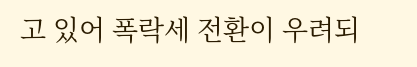고 있어 폭락세 전환이 우려되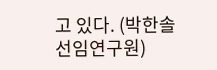고 있다. (박한솔 선임연구원)